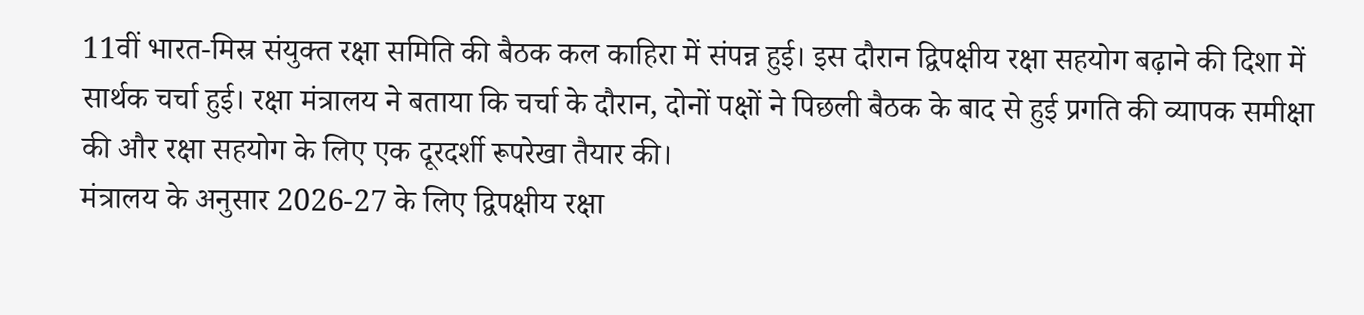11वीं भारत-मिस्र संयुक्त रक्षा समिति की बैठक कल काहिरा में संपन्न हुई। इस दौरान द्विपक्षीय रक्षा सहयोग बढ़ाने की दिशा में सार्थक चर्चा हुई। रक्षा मंत्रालय ने बताया कि चर्चा के दौरान, दोनों पक्षों ने पिछली बैठक के बाद से हुई प्रगति की व्यापक समीक्षा की और रक्षा सहयोग के लिए एक दूरदर्शी रूपरेखा तैयार की।
मंत्रालय के अनुसार 2026-27 के लिए द्विपक्षीय रक्षा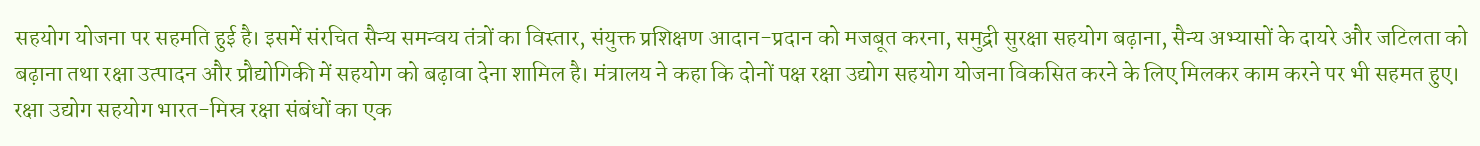सहयोग योजना पर सहमति हुई है। इसमें संरचित सैन्य समन्वय तंत्रों का विस्तार, संयुक्त प्रशिक्षण आदान-प्रदान को मजबूत करना, समुद्री सुरक्षा सहयोग बढ़ाना, सैन्य अभ्यासों के दायरे और जटिलता को बढ़ाना तथा रक्षा उत्पादन और प्रौद्योगिकी में सहयोग को बढ़ावा देना शामिल है। मंत्रालय ने कहा कि दोनों पक्ष रक्षा उद्योग सहयोग योजना विकसित करने के लिए मिलकर काम करने पर भी सहमत हुए। रक्षा उद्योग सहयोग भारत-मिस्र रक्षा संबंधों का एक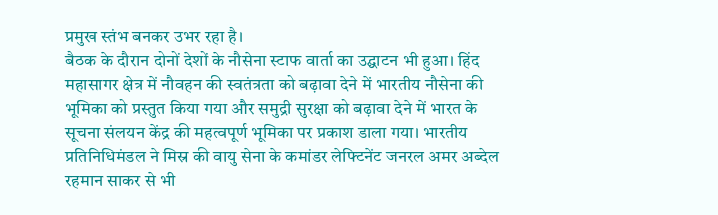प्रमुख स्तंभ बनकर उभर रहा है।
बैठक के दौरान दोनों देशों के नौसेना स्टाफ वार्ता का उद्घाटन भी हुआ। हिंद महासागर क्षेत्र में नौवहन की स्वतंत्रता को बढ़ावा देने में भारतीय नौसेना की भूमिका को प्रस्तुत किया गया और समुद्री सुरक्षा को बढ़ावा देने में भारत के सूचना संलयन केंद्र की महत्वपूर्ण भूमिका पर प्रकाश डाला गया। भारतीय प्रतिनिधिमंडल ने मिस्र की वायु सेना के कमांडर लेफ्टिनेंट जनरल अमर अब्देल रहमान साकर से भी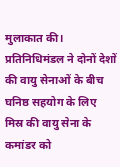मुलाकात की। प्रतिनिधिमंडल ने दोनों देशों की वायु सेनाओं के बीच घनिष्ठ सहयोग के लिए मिस्र की वायु सेना के कमांडर को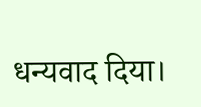धन्यवाद दिया।